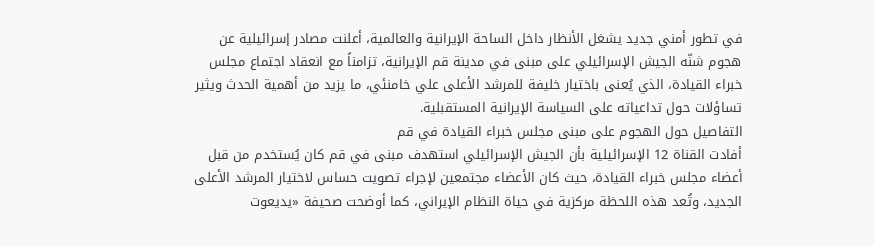في تطور أمني جديد يشغل الأنظار داخل الساحة الإيرانية والعالمية، أعلنت مصادر إسرائيلية عن هجوم شنّه الجيش الإسرائيلي على مبنى في مدينة قم الإيرانية، تزامناً مع انعقاد اجتماع مجلس خبراء القيادة، الذي يُعنى باختيار خليفة للمرشد الأعلى علي خامنئي، ما يزيد من أهمية الحدث ويثير تساؤلات حول تداعياته على السياسة الإيرانية المستقبلية.
التفاصيل حول الهجوم على مبنى مجلس خبراء القيادة في قم
أفادت القناة 12 الإسرائيلية بأن الجيش الإسرائيلي استهدف مبنى في قم كان يُستخدم من قبل أعضاء مجلس خبراء القيادة، حيث كان الأعضاء مجتمعين لإجراء تصويت حساس لاختيار المرشد الأعلى الجديد، وتُعد هذه اللحظة مركزية في حياة النظام الإيراني، كما أوضحت صحيفة «يديعوت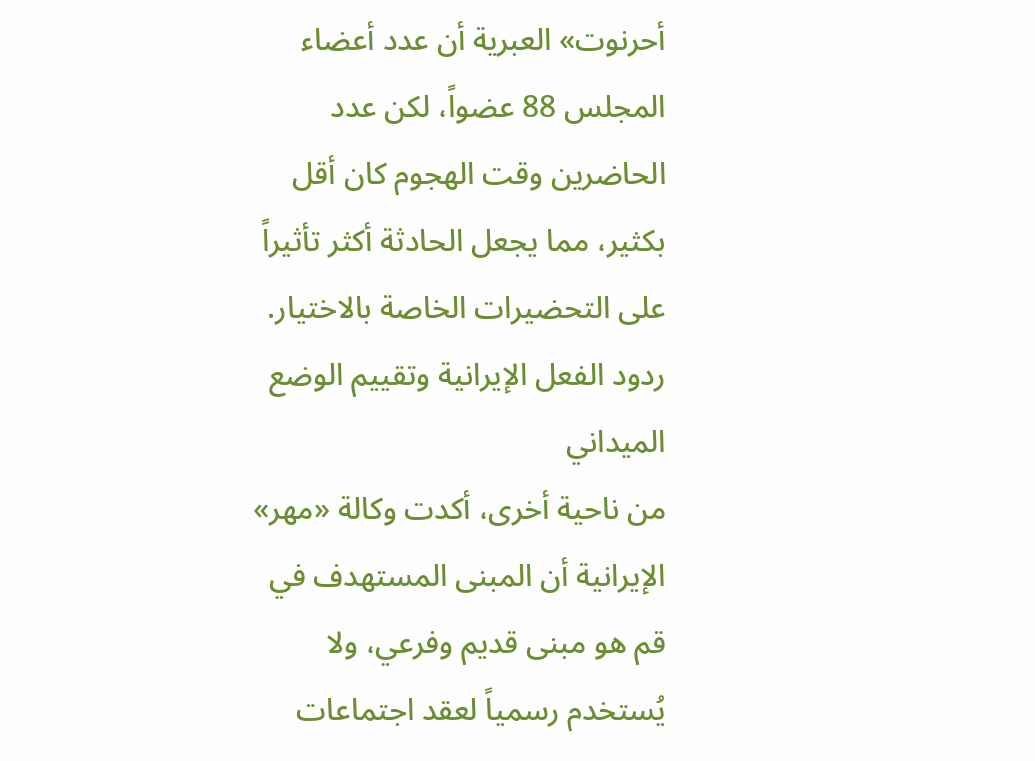أحرنوت» العبرية أن عدد أعضاء المجلس 88 عضواً، لكن عدد الحاضرين وقت الهجوم كان أقل بكثير، مما يجعل الحادثة أكثر تأثيراً على التحضيرات الخاصة بالاختيار.
ردود الفعل الإيرانية وتقييم الوضع الميداني
من ناحية أخرى، أكدت وكالة «مهر» الإيرانية أن المبنى المستهدف في قم هو مبنى قديم وفرعي، ولا يُستخدم رسمياً لعقد اجتماعات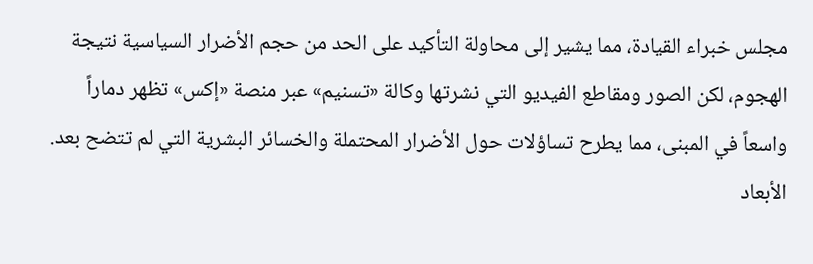مجلس خبراء القيادة، مما يشير إلى محاولة التأكيد على الحد من حجم الأضرار السياسية نتيجة الهجوم، لكن الصور ومقاطع الفيديو التي نشرتها وكالة «تسنيم» عبر منصة «إكس» تظهر دماراً واسعاً في المبنى، مما يطرح تساؤلات حول الأضرار المحتملة والخسائر البشرية التي لم تتضح بعد.
الأبعاد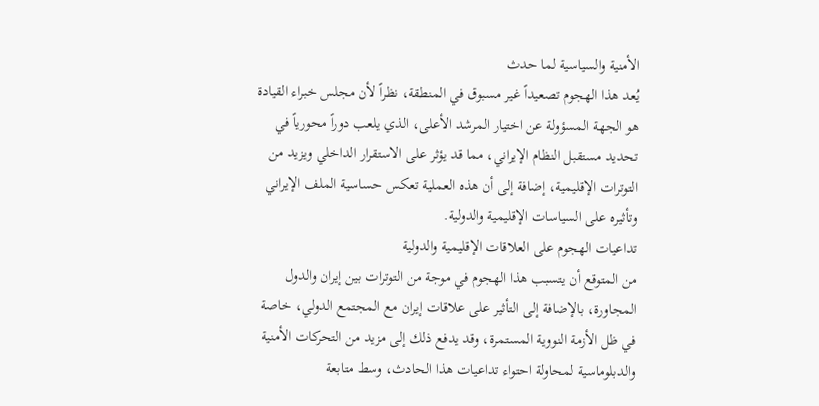الأمنية والسياسية لما حدث
يُعد هذا الهجوم تصعيداً غير مسبوق في المنطقة، نظراً لأن مجلس خبراء القيادة هو الجهة المسؤولة عن اختيار المرشد الأعلى، الذي يلعب دوراً محورياً في تحديد مستقبل النظام الإيراني، مما قد يؤثر على الاستقرار الداخلي ويزيد من التوترات الإقليمية، إضافة إلى أن هذه العملية تعكس حساسية الملف الإيراني وتأثيره على السياسات الإقليمية والدولية.
تداعيات الهجوم على العلاقات الإقليمية والدولية
من المتوقع أن يتسبب هذا الهجوم في موجة من التوترات بين إيران والدول المجاورة، بالإضافة إلى التأثير على علاقات إيران مع المجتمع الدولي، خاصة في ظل الأزمة النووية المستمرة، وقد يدفع ذلك إلى مزيد من التحركات الأمنية والدبلوماسية لمحاولة احتواء تداعيات هذا الحادث، وسط متابعة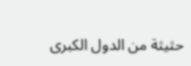حثيثة من الدول الكبرى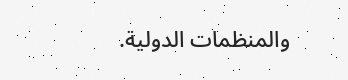والمنظمات الدولية.